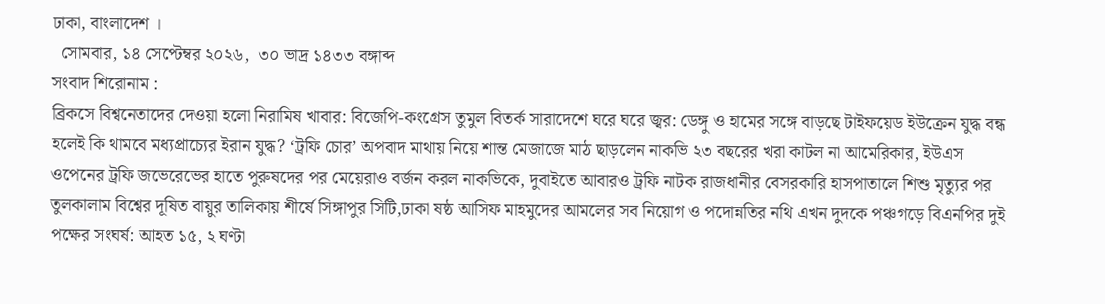ঢাকা, বাংলাদেশ ।
  সোমবার, ১৪ সেপ্টেম্বর ২০২৬,  ৩০ ভাদ্র ১৪৩৩ বঙ্গাব্দ
সংবাদ শিরোনাম :
ব্রিকসে বিশ্বনেতাদের দেওয়া হলো নিরামিষ খাবার: বিজেপি-কংগ্রেস তুমুল বিতর্ক সারাদেশে ঘরে ঘরে জ্বর: ডেঙ্গু ও হামের সঙ্গে বাড়ছে টাইফয়েড ইউক্রেন যুদ্ধ বন্ধ হলেই কি থামবে মধ্যপ্রাচ্যের ইরান যুদ্ধ? ‘ট্রফি চোর’ অপবাদ মাথায় নিয়ে শান্ত মেজাজে মাঠ ছাড়লেন নাকভি ২৩ বছরের খরা কাটল না আমেরিকার, ইউএস ওপেনের ট্রফি জভেরেভের হাতে পুরুষদের পর মেয়েরাও বর্জন করল নাকভিকে, দুবাইতে আবারও ট্রফি নাটক রাজধানীর বেসরকারি হাসপাতালে শিশু মৃত্যুর পর তুলকালাম বিশ্বের দূষিত বায়ুর তালিকায় শীর্ষে সিঙ্গাপুর সিটি,ঢাকা ষষ্ঠ আসিফ মাহমুদের আমলের সব নিয়োগ ও পদোন্নতির নথি এখন দুদকে পঞ্চগড়ে বিএনপির দুই পক্ষের সংঘর্ষ: আহত ১৫, ২ ঘণ্টা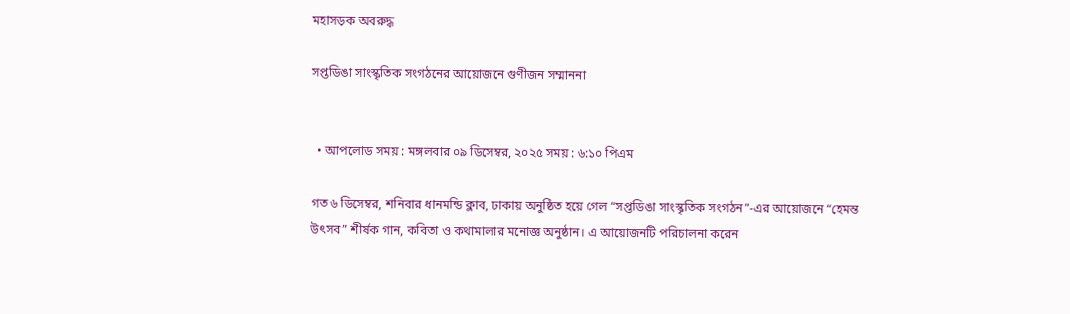মহাসড়ক অবরুদ্ধ

সপ্তডিঙা সাংস্কৃতিক সংগঠনের আয়োজনে গুণীজন সম্মাননা


  • আপলোড সময় : মঙ্গলবার ০৯ ডিসেম্বর, ২০২৫ সময় : ৬:১০ পিএম

গত ৬ ডিসেম্বর, শনিবার ধানমন্ডি ক্লাব, ঢাকায় অনুষ্ঠিত হয়ে গেল “সপ্তডিঙা সাংস্কৃতিক সংগঠন”-এর আয়োজনে “হেমন্ত উৎসব” শীর্ষক গান, কবিতা ও কথামালার মনোজ্ঞ অনুষ্ঠান। এ আয়োজনটি পরিচালনা করেন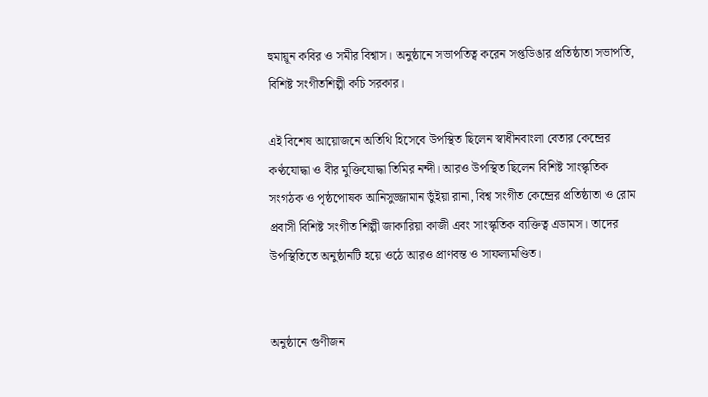হুমায়ূন কবির ও সমীর বিশ্বাস। অনুষ্ঠানে সভাপতিত্ব করেন সপ্তডিঙার প্রতিষ্ঠাতা সভাপতি, বিশিষ্ট সংগীতশিল্পী কচি সরকার।

এই বিশেষ আয়োজনে অতিথি হিসেবে উপস্থিত ছিলেন স্বাধীনবাংলা বেতার কেন্দ্রের কণ্ঠযোদ্ধা ও বীর মুক্তিযোদ্ধা তিমির নন্দী। আরও উপস্থিত ছিলেন বিশিষ্ট সাংস্কৃতিক সংগঠক ও পৃষ্ঠপোষক আনিসুজ্জামান ভুঁইয়া রানা, বিশ্ব সংগীত কেন্দ্রের প্রতিষ্ঠাতা ও রোম প্রবাসী বিশিষ্ট সংগীত শিল্পী জাকারিয়া কাজী এবং সাংস্কৃতিক ব্যক্তিত্ব এডামস। তাদের উপস্থিতিতে অনুষ্ঠানটি হয়ে ওঠে আরও প্রাণবন্ত ও সাফল্যমণ্ডিত।


অনুষ্ঠানে গুণীজন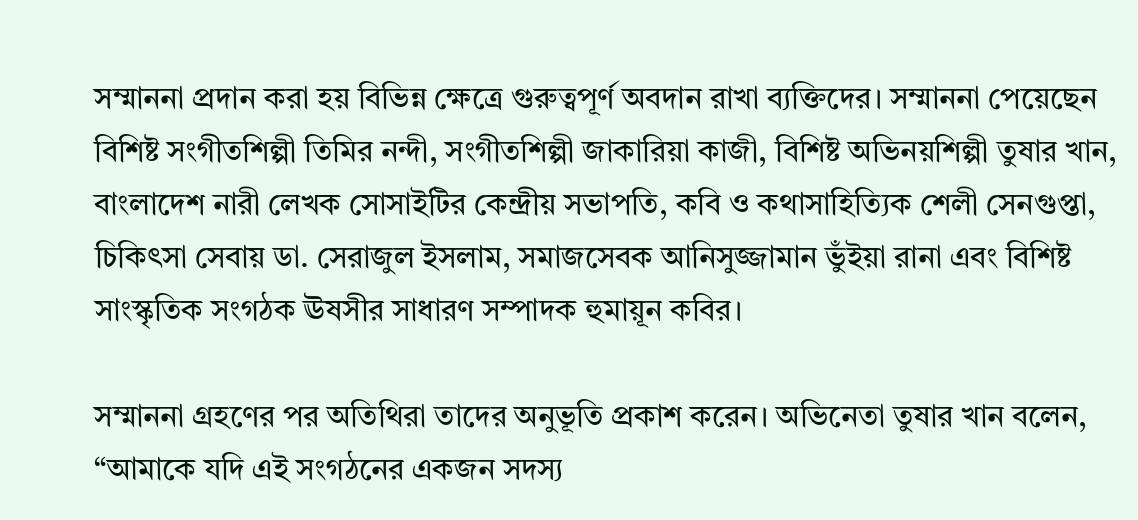সম্মাননা প্রদান করা হয় বিভিন্ন ক্ষেত্রে গুরুত্বপূর্ণ অবদান রাখা ব্যক্তিদের। সম্মাননা পেয়েছেন বিশিষ্ট সংগীতশিল্পী তিমির নন্দী, সংগীতশিল্পী জাকারিয়া কাজী, বিশিষ্ট অভিনয়শিল্পী তুষার খান, বাংলাদেশ নারী লেখক সোসাইটির কেন্দ্রীয় সভাপতি, কবি ও কথাসাহিত্যিক শেলী সেনগুপ্তা, চিকিৎসা সেবায় ডা. সেরাজুল ইসলাম, সমাজসেবক আনিসুজ্জামান ভুঁইয়া রানা এবং বিশিষ্ট সাংস্কৃতিক সংগঠক ঊষসীর সাধারণ সম্পাদক হুমায়ূন কবির।

সম্মাননা গ্রহণের পর অতিথিরা তাদের অনুভূতি প্রকাশ করেন। অভিনেতা তুষার খান বলেন, “আমাকে যদি এই সংগঠনের একজন সদস্য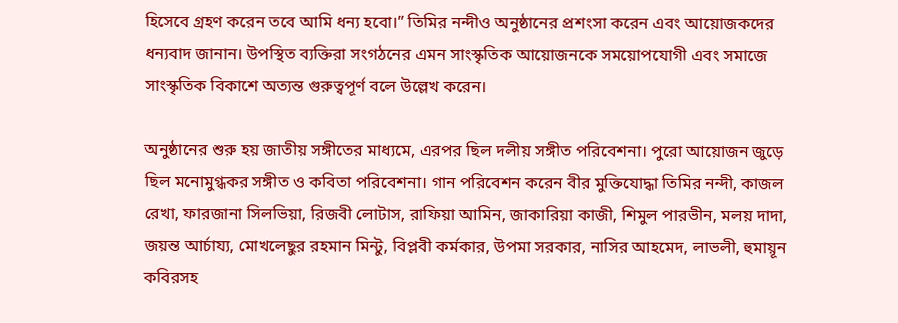হিসেবে গ্রহণ করেন তবে আমি ধন্য হবো।” তিমির নন্দীও অনুষ্ঠানের প্রশংসা করেন এবং আয়োজকদের ধন্যবাদ জানান। উপস্থিত ব্যক্তিরা সংগঠনের এমন সাংস্কৃতিক আয়োজনকে সময়োপযোগী এবং সমাজে সাংস্কৃতিক বিকাশে অত্যন্ত গুরুত্বপূর্ণ বলে উল্লেখ করেন।

অনুষ্ঠানের শুরু হয় জাতীয় সঙ্গীতের মাধ্যমে, এরপর ছিল দলীয় সঙ্গীত পরিবেশনা। পুরো আয়োজন জুড়ে ছিল মনোমুগ্ধকর সঙ্গীত ও কবিতা পরিবেশনা। গান পরিবেশন করেন বীর মুক্তিযোদ্ধা তিমির নন্দী, কাজল রেখা, ফারজানা সিলভিয়া, রিজবী লোটাস, রাফিয়া আমিন, জাকারিয়া কাজী, শিমুল পারভীন, মলয় দাদা, জয়ন্ত আর্চায্য, মোখলেছুর রহমান মিন্টু, বিপ্লবী কর্মকার, উপমা সরকার, নাসির আহমেদ, লাভলী, হুমায়ূন কবিরসহ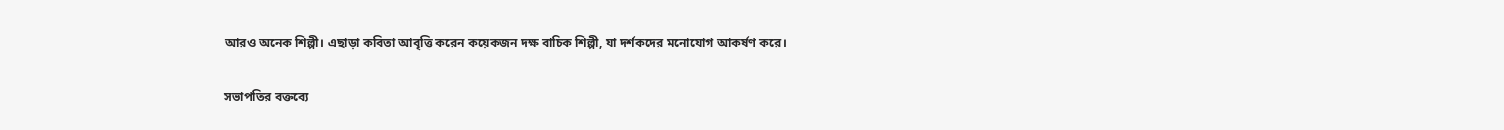আরও অনেক শিল্পী। এছাড়া কবিতা আবৃত্তি করেন কয়েকজন দক্ষ বাচিক শিল্পী, যা দর্শকদের মনোযোগ আকর্ষণ করে।


সভাপতির বক্তব্যে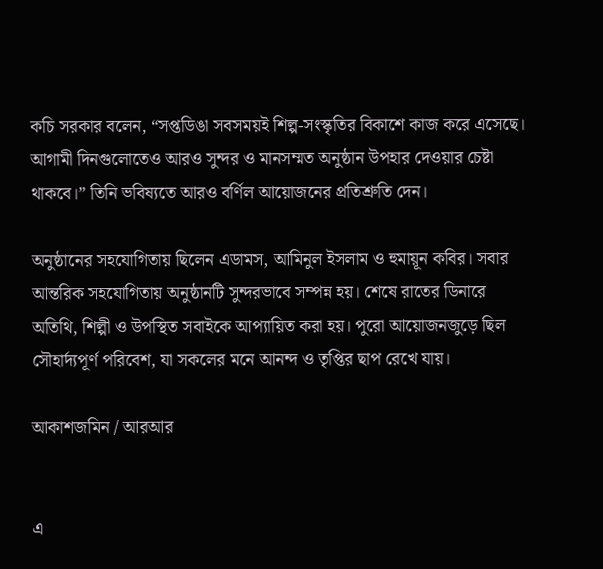কচি সরকার বলেন, “সপ্তডিঙা সবসময়ই শিল্প-সংস্কৃতির বিকাশে কাজ করে এসেছে। আগামী দিনগুলোতেও আরও সুন্দর ও মানসম্মত অনুষ্ঠান উপহার দেওয়ার চেষ্টা থাকবে।” তিনি ভবিষ্যতে আরও বর্ণিল আয়োজনের প্রতিশ্রুতি দেন।

অনুষ্ঠানের সহযোগিতায় ছিলেন এডামস, আমিনুল ইসলাম ও হুমায়ূন কবির। সবার আন্তরিক সহযোগিতায় অনুষ্ঠানটি সুন্দরভাবে সম্পন্ন হয়। শেষে রাতের ডিনারে অতিথি, শিল্পী ও উপস্থিত সবাইকে আপ্যায়িত করা হয়। পুরো আয়োজনজুড়ে ছিল সৌহার্দ্যপূর্ণ পরিবেশ, যা সকলের মনে আনন্দ ও তৃপ্তির ছাপ রেখে যায়।

আকাশজমিন / আরআর


এ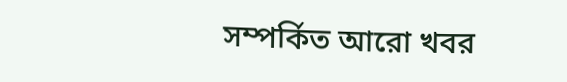সম্পর্কিত আরো খবর